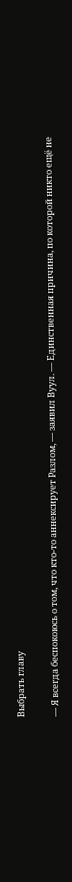Выбрать главу

— Я всегда беспокоюсь о том, что кто-то аннексирует Разлом, — заявил Вуул. — Единственная причина, по которой никто ещё не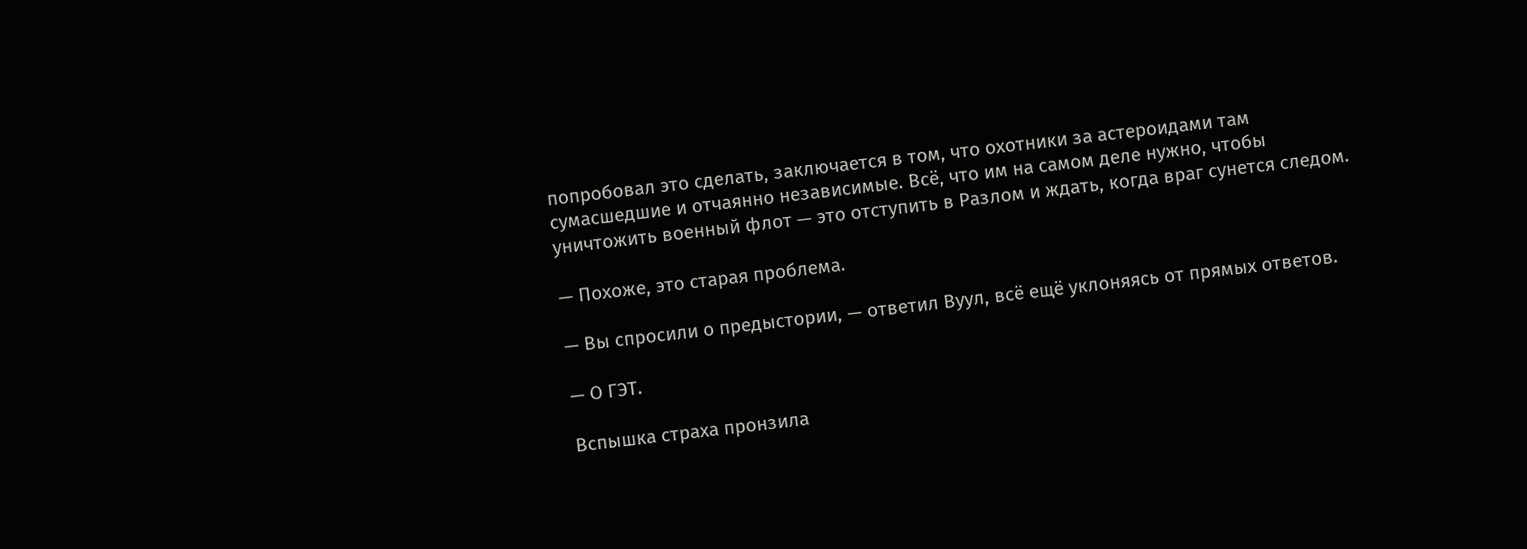попробовал это сделать, заключается в том, что охотники за астероидами там сумасшедшие и отчаянно независимые. Всё, что им на самом деле нужно, чтобы уничтожить военный флот — это отступить в Разлом и ждать, когда враг сунется следом.

— Похоже, это старая проблема.

— Вы спросили о предыстории, — ответил Вуул, всё ещё уклоняясь от прямых ответов.

— О ГЭТ.

Вспышка страха пронзила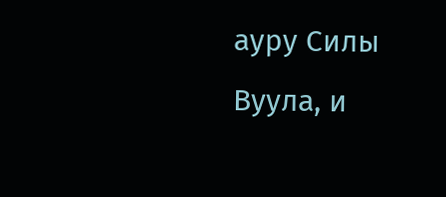ауру Силы Вуула, и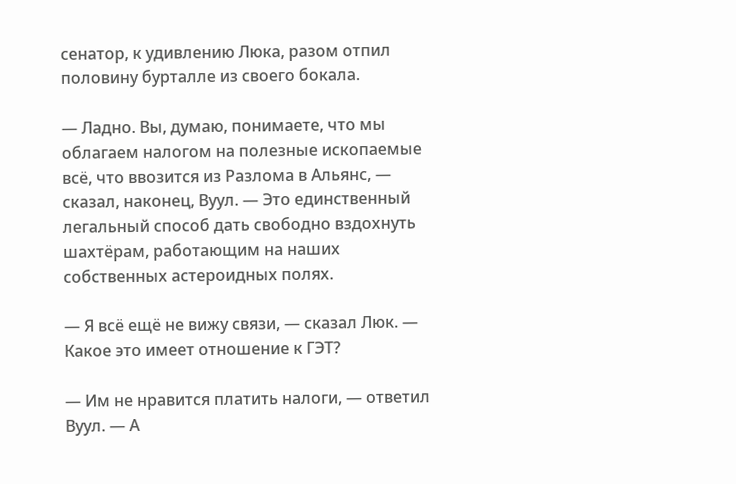сенатор, к удивлению Люка, разом отпил половину бурталле из своего бокала.

— Ладно. Вы, думаю, понимаете, что мы облагаем налогом на полезные ископаемые всё, что ввозится из Разлома в Альянс, — сказал, наконец, Вуул. — Это единственный легальный способ дать свободно вздохнуть шахтёрам, работающим на наших собственных астероидных полях.

— Я всё ещё не вижу связи, — сказал Люк. — Какое это имеет отношение к ГЭТ?

— Им не нравится платить налоги, — ответил Вуул. — А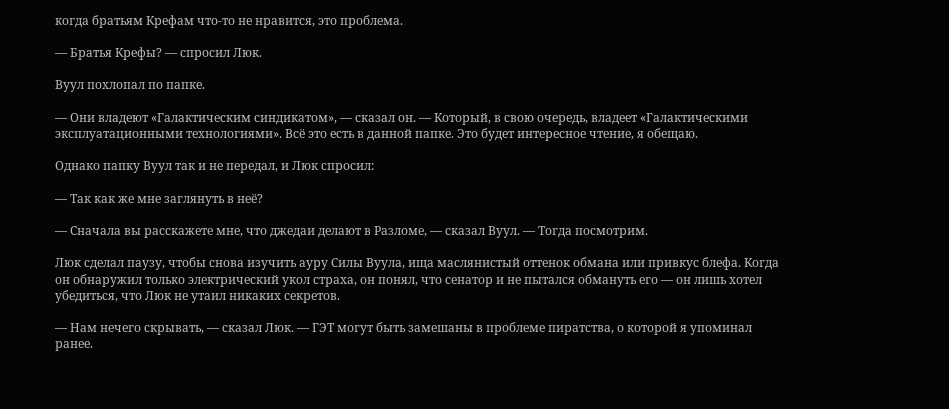когда братьям Крефам что-то не нравится, это проблема.

— Братья Крефы? — спросил Люк.

Вуул похлопал по папке.

— Они владеют «Галактическим синдикатом», — сказал он. — Который, в свою очередь, владеет «Галактическими эксплуатационными технологиями». Всё это есть в данной папке. Это будет интересное чтение, я обещаю.

Однако папку Вуул так и не передал, и Люк спросил:

— Так как же мне заглянуть в неё?

— Сначала вы расскажете мне, что джедаи делают в Разломе, — сказал Вуул. — Тогда посмотрим.

Люк сделал паузу, чтобы снова изучить ауру Силы Вуула, ища маслянистый оттенок обмана или привкус блефа. Когда он обнаружил только электрический укол страха, он понял, что сенатор и не пытался обмануть его — он лишь хотел убедиться, что Люк не утаил никаких секретов.

— Нам нечего скрывать, — сказал Люк. — ГЭТ могут быть замешаны в проблеме пиратства, о которой я упоминал ранее.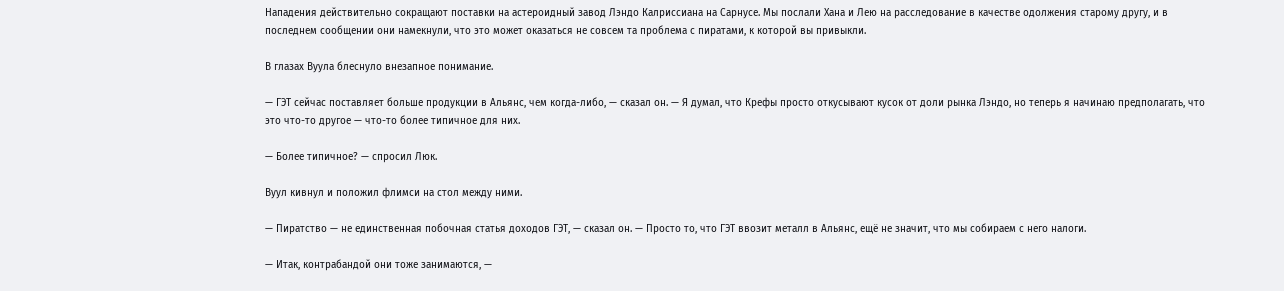Нападения действительно сокращают поставки на астероидный завод Лэндо Калриссиана на Сарнусе. Мы послали Хана и Лею на расследование в качестве одолжения старому другу, и в последнем сообщении они намекнули, что это может оказаться не совсем та проблема с пиратами, к которой вы привыкли.

В глазах Вуула блеснуло внезапное понимание.

— ГЭТ сейчас поставляет больше продукции в Альянс, чем когда-либо, — сказал он. — Я думал, что Крефы просто откусывают кусок от доли рынка Лэндо, но теперь я начинаю предполагать, что это что-то другое — что-то более типичное для них.

— Более типичное? — спросил Люк.

Вуул кивнул и положил флимси на стол между ними.

— Пиратство — не единственная побочная статья доходов ГЭТ, — сказал он. — Просто то, что ГЭТ ввозит металл в Альянс, ещё не значит, что мы собираем с него налоги.

— Итак, контрабандой они тоже занимаются, —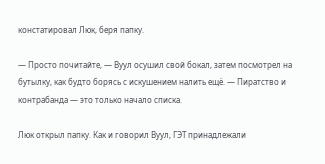констатировал Люк, беря папку.

— Просто почитайте, — Вуул осушил свой бокал, затем посмотрел на бутылку, как будто борясь с искушением налить ещё. — Пиратство и контрабанда — это только начало списка.

Люк открыл папку. Как и говорил Вуул, ГЭТ принадлежали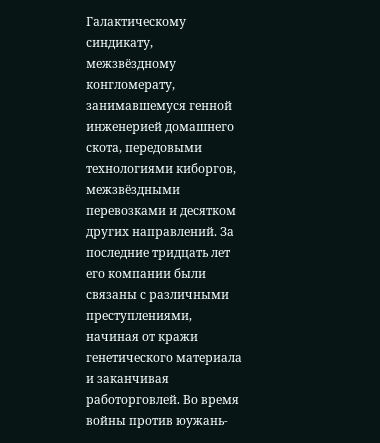Галактическому синдикату, межзвёздному конгломерату, занимавшемуся генной инженерией домашнего скота, передовыми технологиями киборгов, межзвёздными перевозками и десятком других направлений. За последние тридцать лет его компании были связаны с различными преступлениями, начиная от кражи генетического материала и заканчивая работорговлей. Во время войны против юужань-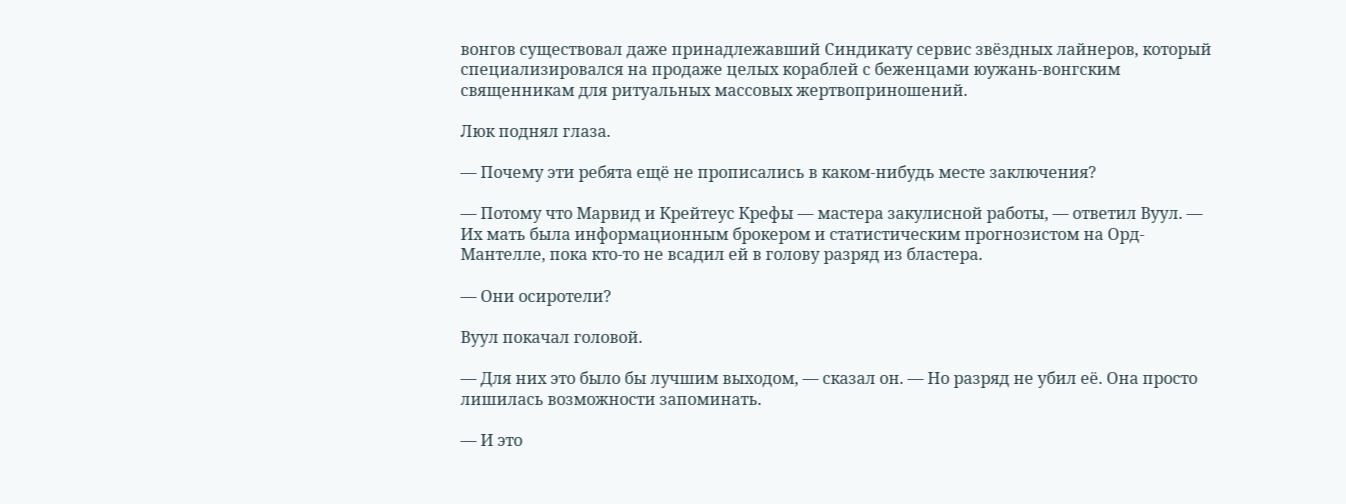вонгов существовал даже принадлежавший Синдикату сервис звёздных лайнеров, который специализировался на продаже целых кораблей с беженцами юужань-вонгским священникам для ритуальных массовых жертвоприношений.

Люк поднял глаза.

— Почему эти ребята ещё не прописались в каком-нибудь месте заключения?

— Потому что Марвид и Крейтеус Крефы — мастера закулисной работы, — ответил Вуул. — Их мать была информационным брокером и статистическим прогнозистом на Орд-Мантелле, пока кто-то не всадил ей в голову разряд из бластера.

— Они осиротели?

Вуул покачал головой.

— Для них это было бы лучшим выходом, — сказал он. — Но разряд не убил её. Она просто лишилась возможности запоминать.

— И это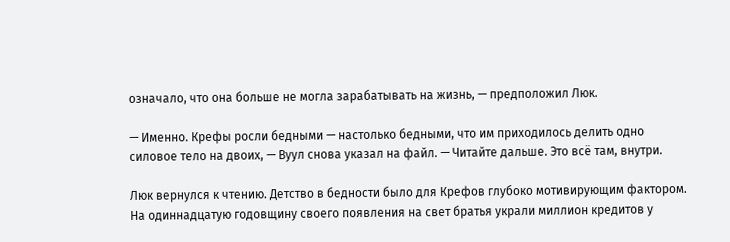означало, что она больше не могла зарабатывать на жизнь, — предположил Люк.

— Именно. Крефы росли бедными — настолько бедными, что им приходилось делить одно силовое тело на двоих, — Вуул снова указал на файл. — Читайте дальше. Это всё там, внутри.

Люк вернулся к чтению. Детство в бедности было для Крефов глубоко мотивирующим фактором. На одиннадцатую годовщину своего появления на свет братья украли миллион кредитов у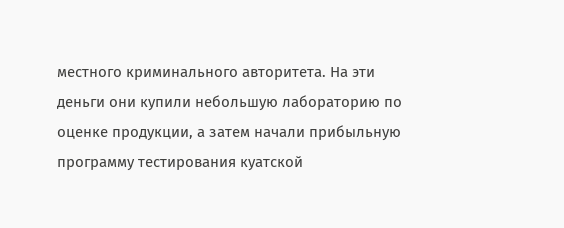местного криминального авторитета. На эти деньги они купили небольшую лабораторию по оценке продукции, а затем начали прибыльную программу тестирования куатской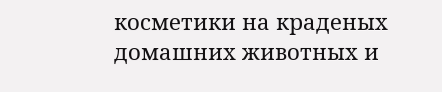косметики на краденых домашних животных и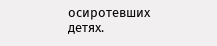осиротевших детях.